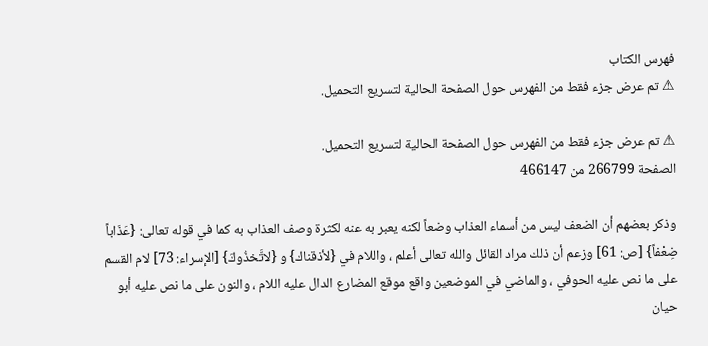فهرس الكتاب
⚠ تم عرض جزء فقط من الفهرس حول الصفحة الحالية لتسريع التحميل.

⚠ تم عرض جزء فقط من الفهرس حول الصفحة الحالية لتسريع التحميل.
الصفحة 266799 من 466147

وذكر بعضهم أن الضعف ليس من أسماء العذاب وضعاً لكنه يعبر به عنه لكثرة وصف العذاب به كما في قوله تعالى: {عَذَاباً ضِعْفاً} [ص: 61] وزعم أن ذلك مراد القائل والله تعالى أعلم ، واللام في {لأذقناك} و {لاتَّخذُوكَ} [الإسراء: 73] لام القسم على ما نص عليه الحوفي ، والماضي في الموضعين واقع موقع المضارع الدال عليه اللام ، والنون على ما نص عليه أبو حيان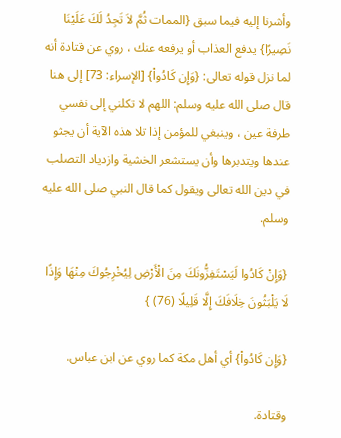وأشرنا إليه فيما سبق {الممات ثُمَّ لاَ تَجِدُ لَكَ عَلَيْنَا نَصِيرًا} يدفع العذاب أو يرفعه عنك ، روي عن قتادة أنه لما نزل قوله تعالى: {وَإِن كَادُواْ} [الإسراء: 73] إلى هنا قال صلى الله عليه وسلم: اللهم لا تكلني إلى نفسي طرفة عين ، وينبغي للمؤمن إذا تلا هذه الآية أن يجثو عندها ويتدبرها وأن يستشعر الخشية وازدياد التصلب في دين الله تعالى ويقول كما قال النبي صلى الله عليه وسلم.

{وَإِنْ كَادُوا لَيَسْتَفِزُّونَكَ مِنَ الْأَرْضِ لِيُخْرِجُوكَ مِنْهَا وَإِذًا لَا يَلْبَثُونَ خِلَافَكَ إِلَّا قَلِيلًا (76) }

{وَإِن كَادُواْ} أي أهل مكة كما روي عن ابن عباس.

وقتادة.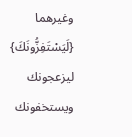وغيرهما {لَيَسْتَفِزُّونَكَ} ليزعجونك ويستخفونك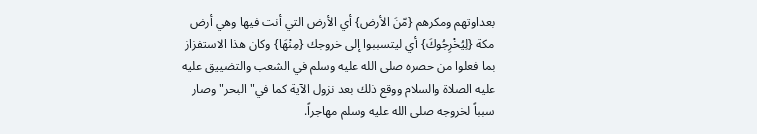بعداوتهم ومكرهم {مّنَ الأرض} أي الأرض التي أنت فيها وهي أرض مكة {لِيُخْرِجُوكَ} أي ليتسببوا إلى خروجك {مِنْهَا} وكان هذا الاستفزاز بما فعلوا من حصره صلى الله عليه وسلم في الشعب والتضييق عليه عليه الصلاة والسلام ووقع ذلك بعد نزول الآية كما في"البحر"وصار سبباً لخروجه صلى الله عليه وسلم مهاجراً.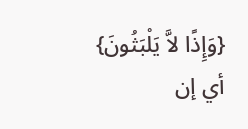{وَإِذًا لاَّ يَلْبَثُونَ} أي إن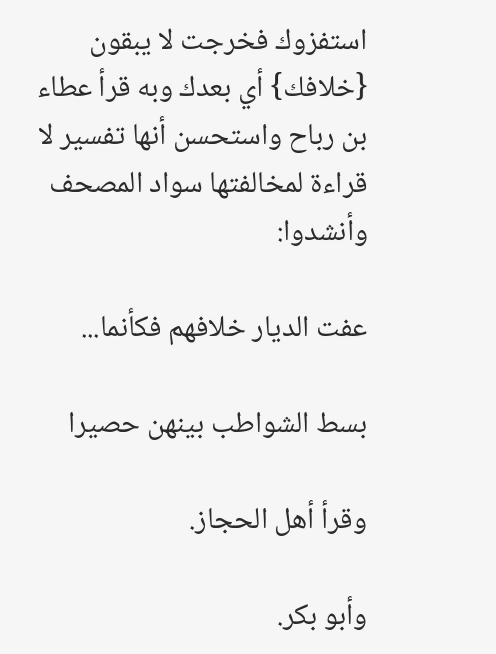استفزوك فخرجت لا يبقون {خلافك} أي بعدك وبه قرأ عطاء بن رباح واستحسن أنها تفسير لا قراءة لمخالفتها سواد المصحف وأنشدوا:

عفت الديار خلافهم فكأنما...

بسط الشواطب بينهن حصيرا

وقرأ أهل الحجاز.

وأبو بكر.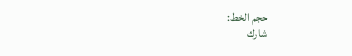حجم الخط:
شارك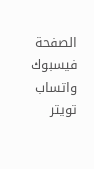الصفحة
فيسبوك واتساب تويتر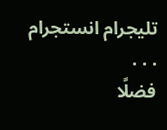تليجرام انستجرام
. . .
فضلًا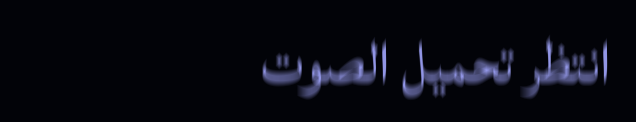انتظر تحميل الصوت